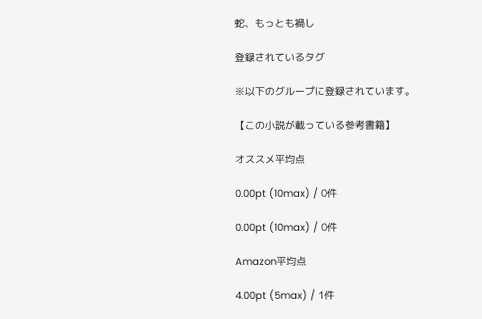蛇、もっとも禍し

登録されているタグ

※以下のグループに登録されています。

【この小説が載っている参考書籍】

オススメ平均点

0.00pt (10max) / 0件

0.00pt (10max) / 0件

Amazon平均点

4.00pt (5max) / 1件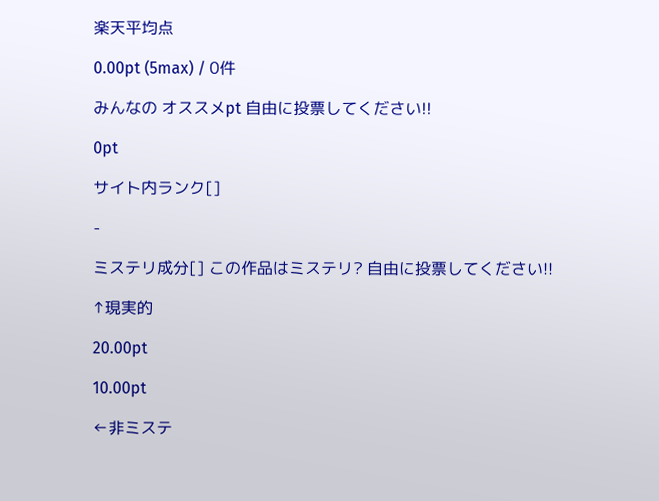楽天平均点

0.00pt (5max) / 0件

みんなの オススメpt 自由に投票してください!!

0pt

サイト内ランク[]

-

ミステリ成分[] この作品はミステリ? 自由に投票してください!!

↑現実的

20.00pt

10.00pt

←非ミステ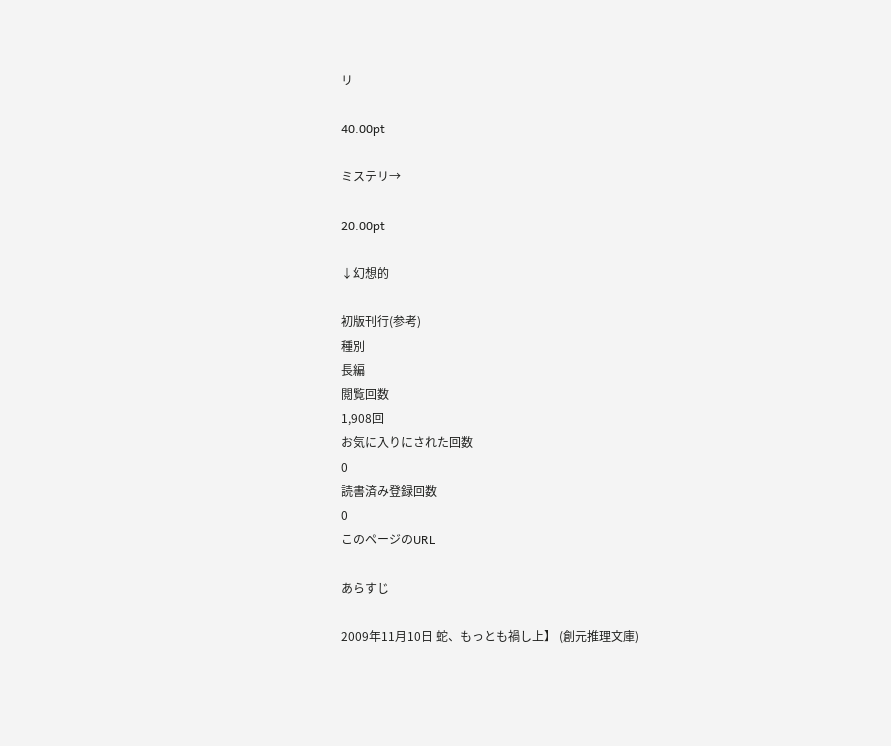リ

40.00pt

ミステリ→

20.00pt

↓幻想的

初版刊行(参考)
種別
長編
閲覧回数
1,908回
お気に入りにされた回数
0
読書済み登録回数
0
このページのURL

あらすじ

2009年11月10日 蛇、もっとも禍し上】 (創元推理文庫)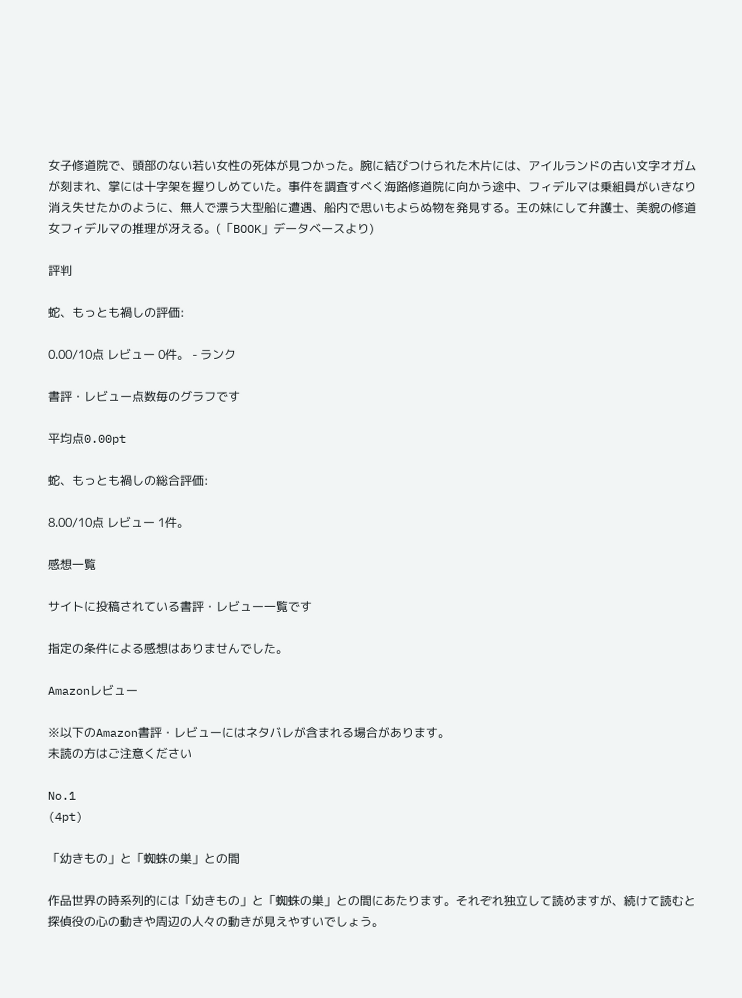女子修道院で、頭部のない若い女性の死体が見つかった。腕に結びつけられた木片には、アイルランドの古い文字オガムが刻まれ、掌には十字架を握りしめていた。事件を調査すべく海路修道院に向かう途中、フィデルマは乗組員がいきなり消え失せたかのように、無人で漂う大型船に遭遇、船内で思いもよらぬ物を発見する。王の妹にして弁護士、美貌の修道女フィデルマの推理が冴える。(「BOOK」データベースより)

評判

蛇、もっとも禍しの評価:

0.00/10点 レビュー 0件。 - ランク

書評・レビュー点数毎のグラフです

平均点0.00pt

蛇、もっとも禍しの総合評価:

8.00/10点 レビュー 1件。

感想一覧

サイトに投稿されている書評・レビュー一覧です

指定の条件による感想はありませんでした。

Amazonレビュー

※以下のAmazon書評・レビューにはネタバレが含まれる場合があります。
未読の方はご注意ください

No.1
(4pt)

「幼きもの」と「蜘蛛の巣」との間

作品世界の時系列的には「幼きもの」と「蜘蛛の巣」との間にあたります。それぞれ独立して読めますが、続けて読むと探偵役の心の動きや周辺の人々の動きが見えやすいでしょう。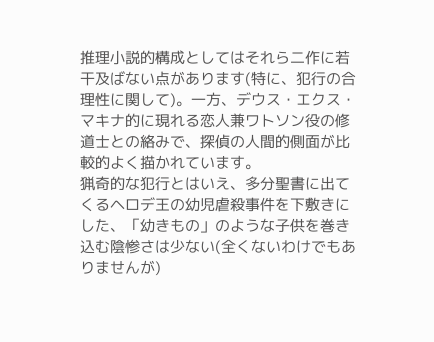推理小説的構成としてはそれら二作に若干及ばない点があります(特に、犯行の合理性に関して)。一方、デウス・エクス・マキナ的に現れる恋人兼ワトソン役の修道士との絡みで、探偵の人間的側面が比較的よく描かれています。
猟奇的な犯行とはいえ、多分聖書に出てくるヘロデ王の幼児虐殺事件を下敷きにした、「幼きもの」のような子供を巻き込む陰惨さは少ない(全くないわけでもありませんが)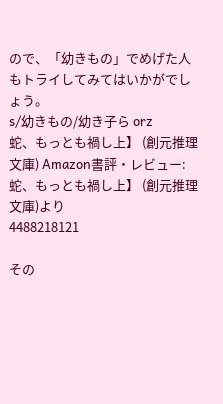ので、「幼きもの」でめげた人もトライしてみてはいかがでしょう。
s/幼きもの/幼き子ら orz
蛇、もっとも禍し上】 (創元推理文庫) Amazon書評・レビュー: 蛇、もっとも禍し上】 (創元推理文庫)より
4488218121

その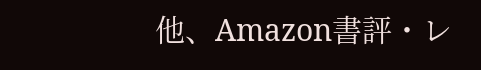他、Amazon書評・レ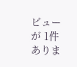ビューが 1件ありま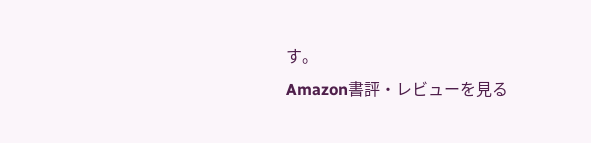す。
Amazon書評・レビューを見る